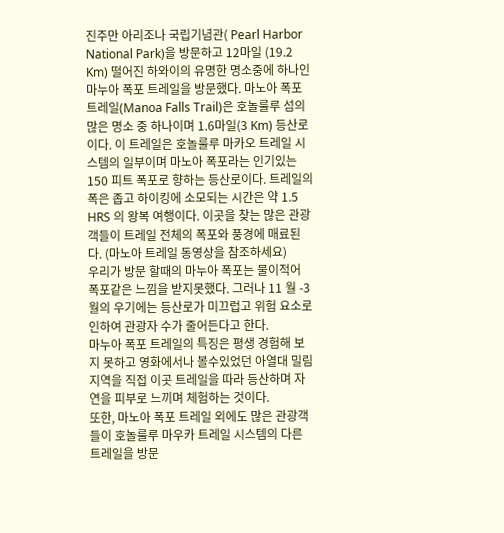진주만 아리조나 국립기념관( Pearl Harbor National Park)을 방문하고 12마일 (19.2 Km) 떨어진 하와이의 유명한 명소중에 하나인 마누아 폭포 트레일을 방문했다. 마노아 폭포 트레일(Manoa Falls Trail)은 호놀룰루 섬의 많은 명소 중 하나이며 1.6마일(3 Km) 등산로이다. 이 트레일은 호놀룰루 마카오 트레일 시스템의 일부이며 마노아 폭포라는 인기있는 150 피트 폭포로 향하는 등산로이다. 트레일의 폭은 좁고 하이킹에 소모되는 시간은 약 1.5 HRS 의 왕복 여행이다. 이곳을 찾는 많은 관광객들이 트레일 전체의 폭포와 풍경에 매료된다. (마노아 트레일 동영상을 참조하세요)
우리가 방문 할때의 마누아 폭포는 물이적어 폭포같은 느낌을 받지못했다. 그러나 11 월 -3 월의 우기에는 등산로가 미끄럽고 위험 요소로 인하여 관광자 수가 줄어든다고 한다.
마누아 폭포 트레일의 특징은 평생 경험해 보지 못하고 영화에서나 볼수있었던 아열대 밀림지역을 직접 이곳 트레일을 따라 등산하며 자연을 피부로 느끼며 체험하는 것이다.
또한, 마노아 폭포 트레일 외에도 많은 관광객들이 호놀룰루 마우카 트레일 시스템의 다른 트레일을 방문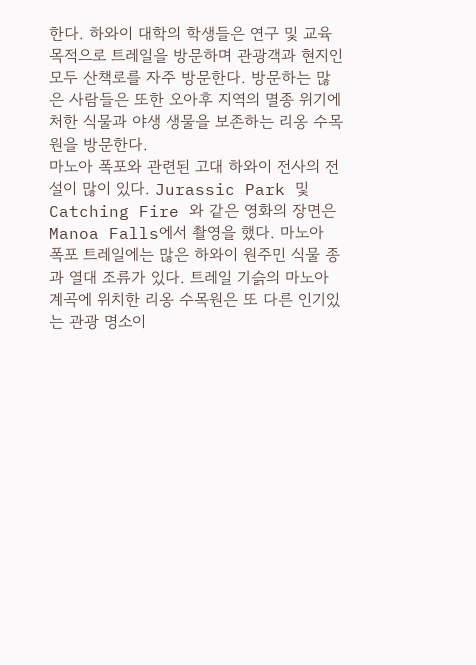한다. 하와이 대학의 학생들은 연구 및 교육 목적으로 트레일을 방문하며 관광객과 현지인 모두 산책로를 자주 방문한다. 방문하는 많은 사람들은 또한 오아후 지역의 멸종 위기에 처한 식물과 야생 생물을 보존하는 리옹 수목원을 방문한다.
마노아 폭포와 관련된 고대 하와이 전사의 전설이 많이 있다. Jurassic Park 및 Catching Fire 와 같은 영화의 장면은 Manoa Falls에서 촬영을 했다. 마노아 폭포 트레일에는 많은 하와이 원주민 식물 종과 열대 조류가 있다. 트레일 기슭의 마노아 계곡에 위치한 리옹 수목원은 또 다른 인기있는 관광 명소이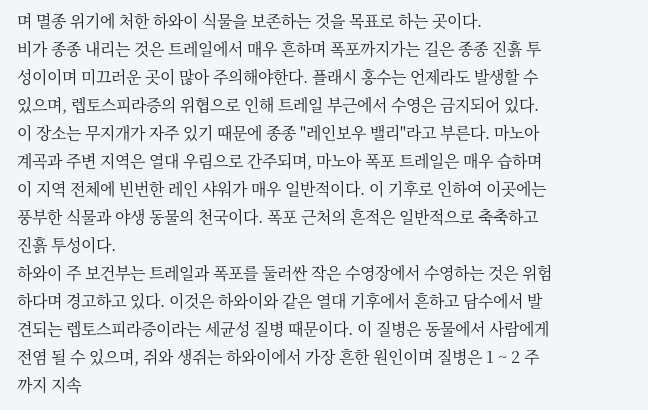며 멸종 위기에 처한 하와이 식물을 보존하는 것을 목표로 하는 곳이다.
비가 종종 내리는 것은 트레일에서 매우 흔하며 폭포까지가는 길은 종종 진흙 투성이이며 미끄러운 곳이 많아 주의해야한다. 플래시 홍수는 언제라도 발생할 수 있으며, 렙토스피라증의 위협으로 인해 트레일 부근에서 수영은 금지되어 있다. 이 장소는 무지개가 자주 있기 때문에 종종 "레인보우 밸리"라고 부른다. 마노아 계곡과 주변 지역은 열대 우림으로 간주되며, 마노아 폭포 트레일은 매우 습하며 이 지역 전체에 빈번한 레인 샤워가 매우 일반적이다. 이 기후로 인하여 이곳에는 풍부한 식물과 야생 동물의 천국이다. 폭포 근처의 흔적은 일반적으로 축축하고 진흙 투성이다.
하와이 주 보건부는 트레일과 폭포를 둘러싼 작은 수영장에서 수영하는 것은 위험하다며 경고하고 있다. 이것은 하와이와 같은 열대 기후에서 흔하고 담수에서 발견되는 렙토스피라증이라는 세균성 질병 때문이다. 이 질병은 동물에서 사람에게 전염 될 수 있으며, 쥐와 생쥐는 하와이에서 가장 흔한 원인이며 질병은 1 ~ 2 주까지 지속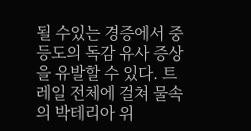될 수있는 경증에서 중등도의 독감 유사 증상을 유발할 수 있다. 트레일 전체에 걸쳐 물속의 박테리아 위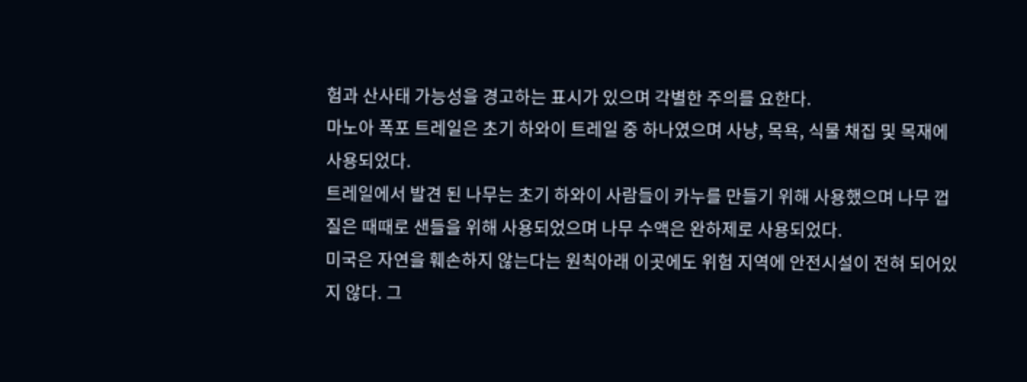험과 산사태 가능성을 경고하는 표시가 있으며 각별한 주의를 요한다.
마노아 폭포 트레일은 초기 하와이 트레일 중 하나였으며 사냥, 목욕, 식물 채집 및 목재에 사용되었다.
트레일에서 발견 된 나무는 초기 하와이 사람들이 카누를 만들기 위해 사용했으며 나무 껍질은 때때로 샌들을 위해 사용되었으며 나무 수액은 완하제로 사용되었다.
미국은 자연을 훼손하지 않는다는 원칙아래 이곳에도 위험 지역에 안전시설이 전혀 되어있지 않다. 그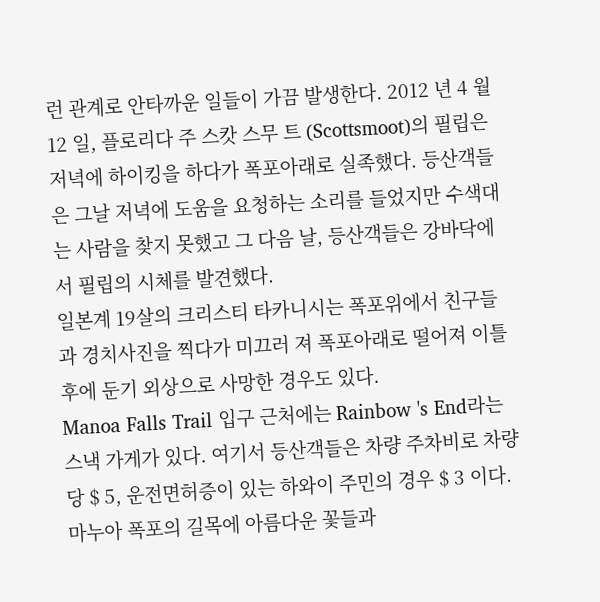런 관계로 안타까운 일들이 가끔 발생한다. 2012 년 4 월 12 일, 플로리다 주 스캇 스무 트 (Scottsmoot)의 필립은 저녁에 하이킹을 하다가 폭포아래로 실족했다. 등산객들은 그날 저녁에 도움을 요청하는 소리를 들었지만 수색대는 사람을 찾지 못했고 그 다음 날, 등산객들은 강바닥에서 필립의 시체를 발견했다.
일본계 19살의 크리스티 타카니시는 폭포위에서 친구들과 경치사진을 찍다가 미끄러 져 폭포아래로 떨어져 이틀 후에 둔기 외상으로 사망한 경우도 있다.
Manoa Falls Trail 입구 근처에는 Rainbow 's End라는 스낵 가게가 있다. 여기서 등산객들은 차량 주차비로 차량 당 $ 5, 운전면허증이 있는 하와이 주민의 경우 $ 3 이다.
마누아 폭포의 길목에 아름다운 꽃들과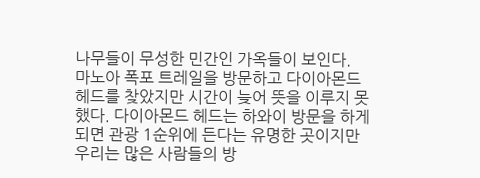나무들이 무성한 민간인 가옥들이 보인다.
마노아 폭포 트레일을 방문하고 다이아몬드 헤드를 찾았지만 시간이 늦어 뜻을 이루지 못했다. 다이아몬드 헤드는 하와이 방문을 하게되면 관광 1순위에 든다는 유명한 곳이지만 우리는 많은 사람들의 방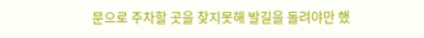문으로 주차할 곳을 찾지못해 발길을 돌려야만 했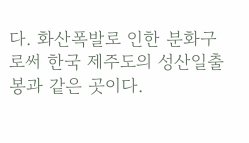다. 화산폭발로 인한 분화구로써 한국 제주도의 성산일출봉과 같은 곳이다.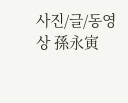사진/글/동영상 孫永寅